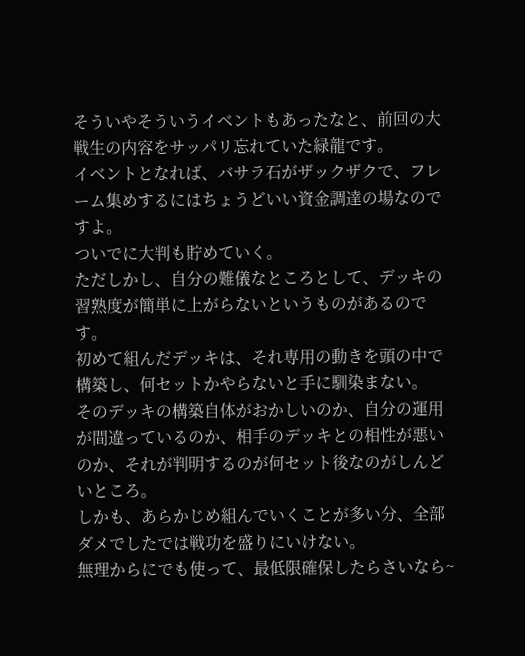そういやそういうイベントもあったなと、前回の大戦生の内容をサッパリ忘れていた緑龍です。
イベントとなれば、バサラ石がザックザクで、フレーム集めするにはちょうどいい資金調達の場なのですよ。
ついでに大判も貯めていく。
ただしかし、自分の難儀なところとして、デッキの習熟度が簡単に上がらないというものがあるのです。
初めて組んだデッキは、それ専用の動きを頭の中で構築し、何セットかやらないと手に馴染まない。
そのデッキの構築自体がおかしいのか、自分の運用が間違っているのか、相手のデッキとの相性が悪いのか、それが判明するのが何セット後なのがしんどいところ。
しかも、あらかじめ組んでいくことが多い分、全部ダメでしたでは戦功を盛りにいけない。
無理からにでも使って、最低限確保したらさいなら~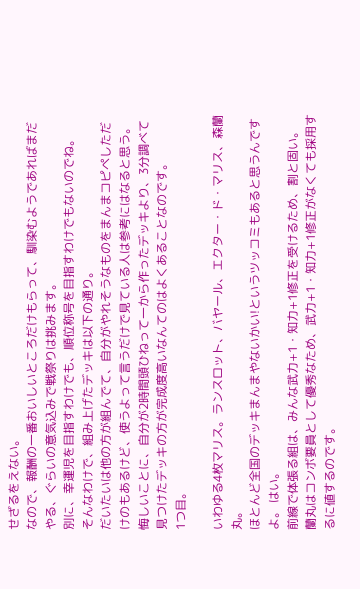せざるをえない。
なので、報酬の一番おいしいところだけもらって、馴染むようであればまだやる、ぐらいの意気込みで戦祭りは挑みます。
別に、幸運児を目指すわけでも、順位称号を目指すわけでもないのでね。
そんなわけで、組み上げたデッキは以下の通り。
だいたいは他の方が組んでて、自分がやれそうなものをまんまコピペしただけのもあるけど、使うよって言うだけで見ている人は参考にはなると思う。
悔しいことに、自分が2時間頭ひねって一から作ったデッキより、3分調べて見つけたデッキの方が完成度高いなんてのはよくあることなのです。
1つ目。

いわゆる4枚マリス。ランスロット、バヤール、エクター・ド・マリス、森蘭丸。
ほとんど全国のデッキまんまやないかい!というツッコミもあると思うんですよ。 はい。
前線で体張る組は、みんな武力+1・知力+1修正を受けるため、割と固い。
蘭丸はコンボ要員として優秀なため、武力+1・知力+1修正がなくても採用するに値するのです。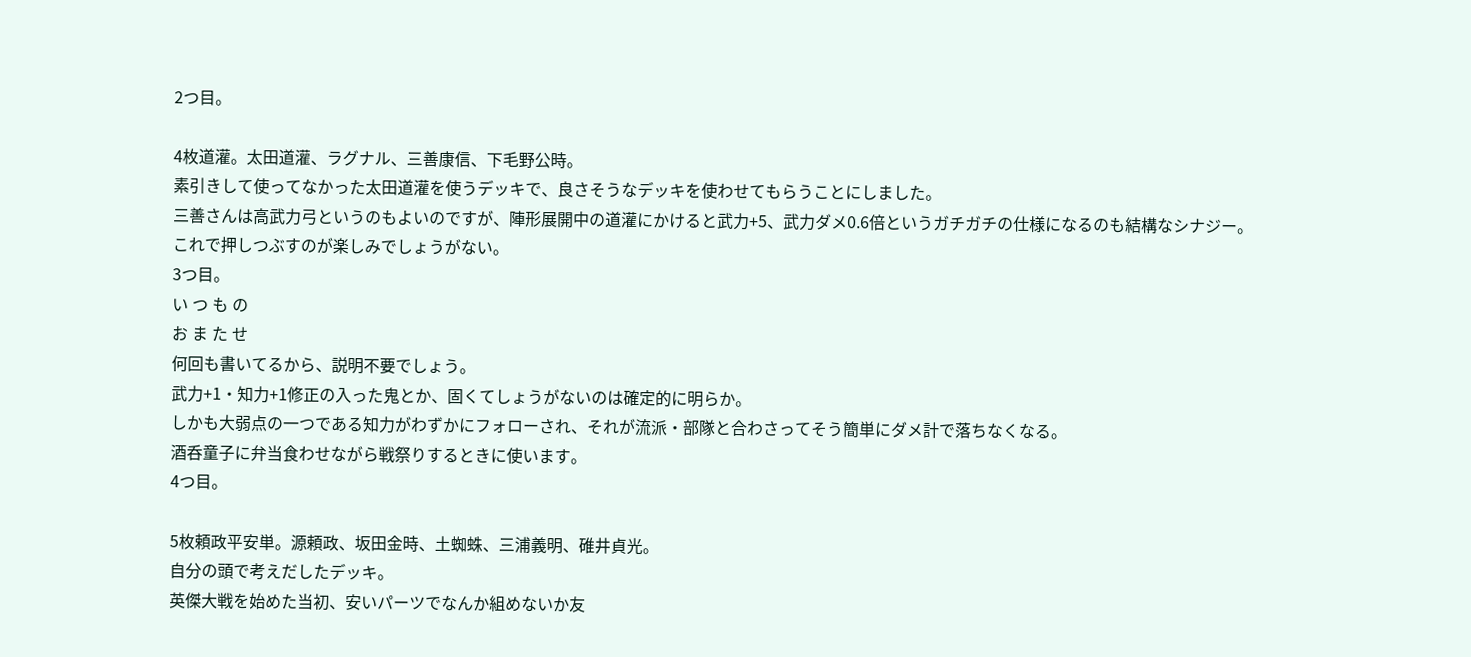2つ目。

4枚道灌。太田道灌、ラグナル、三善康信、下毛野公時。
素引きして使ってなかった太田道灌を使うデッキで、良さそうなデッキを使わせてもらうことにしました。
三善さんは高武力弓というのもよいのですが、陣形展開中の道灌にかけると武力+5、武力ダメ0.6倍というガチガチの仕様になるのも結構なシナジー。
これで押しつぶすのが楽しみでしょうがない。
3つ目。
い つ も の
お ま た せ
何回も書いてるから、説明不要でしょう。
武力+1・知力+1修正の入った鬼とか、固くてしょうがないのは確定的に明らか。
しかも大弱点の一つである知力がわずかにフォローされ、それが流派・部隊と合わさってそう簡単にダメ計で落ちなくなる。
酒呑童子に弁当食わせながら戦祭りするときに使います。
4つ目。

5枚頼政平安単。源頼政、坂田金時、土蜘蛛、三浦義明、碓井貞光。
自分の頭で考えだしたデッキ。
英傑大戦を始めた当初、安いパーツでなんか組めないか友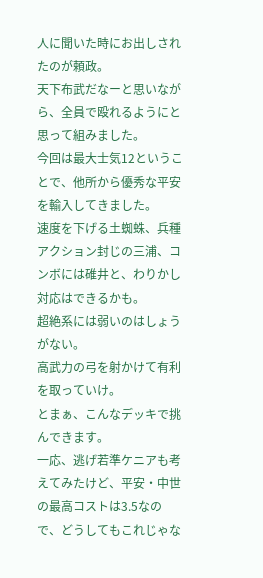人に聞いた時にお出しされたのが頼政。
天下布武だなーと思いながら、全員で殴れるようにと思って組みました。
今回は最大士気12ということで、他所から優秀な平安を輸入してきました。
速度を下げる土蜘蛛、兵種アクション封じの三浦、コンボには碓井と、わりかし対応はできるかも。
超絶系には弱いのはしょうがない。
高武力の弓を射かけて有利を取っていけ。
とまぁ、こんなデッキで挑んできます。
一応、逃げ若準ケニアも考えてみたけど、平安・中世の最高コストは3.5なので、どうしてもこれじゃな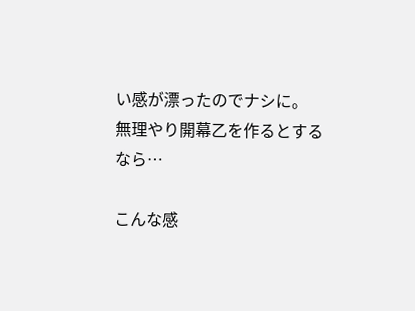い感が漂ったのでナシに。
無理やり開幕乙を作るとするなら…

こんな感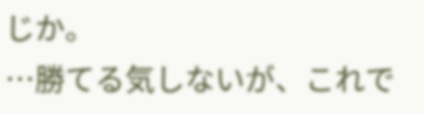じか。
…勝てる気しないが、これで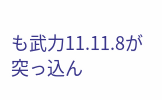も武力11.11.8が突っ込ん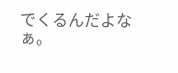でくるんだよなぁ。